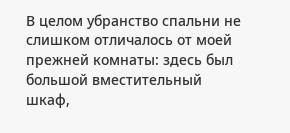В целом убранство спальни не слишком отличалось от моей прежней комнаты: здесь был большой вместительный шкаф,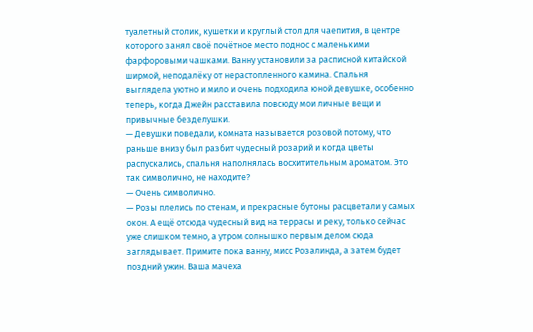туалетный столик, кушетки и круглый стол для чаепития, в центре которого занял своё почётное место поднос с маленькими фарфоровыми чашками. Ванну установили за расписной китайской ширмой, неподалёку от нерастопленного камина. Спальня выглядела уютно и мило и очень подходила юной девушке, особенно теперь, когда Джейн расставила повсюду мои личные вещи и привычные безделушки.
— Девушки поведали, комната называется розовой потому, что раньше внизу был разбит чудесный розарий и когда цветы распускались, спальня наполнялась восхитительным ароматом. Это так символично, не находите?
— Очень символично.
— Розы плелись по стенам, и прекрасные бутоны расцветали у самых окон. А ещё отсюда чудесный вид на террасы и реку, только сейчас уже слишком темно, а утром солнышко первым делом сюда заглядывает. Примите пока ванну, мисс Розалинда, а затем будет поздний ужин. Ваша мачеха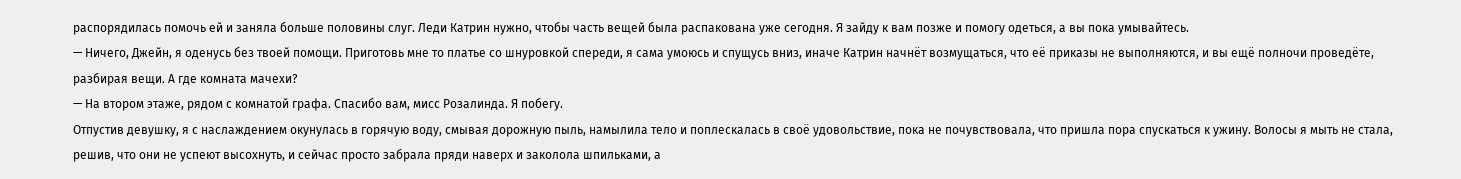распорядилась помочь ей и заняла больше половины слуг. Леди Катрин нужно, чтобы часть вещей была распакована уже сегодня. Я зайду к вам позже и помогу одеться, а вы пока умывайтесь.
— Ничего, Джейн, я оденусь без твоей помощи. Приготовь мне то платье со шнуровкой спереди, я сама умоюсь и спущусь вниз, иначе Катрин начнёт возмущаться, что её приказы не выполняются, и вы ещё полночи проведёте, разбирая вещи. А где комната мачехи?
— На втором этаже, рядом с комнатой графа. Спасибо вам, мисс Розалинда. Я побегу.
Отпустив девушку, я с наслаждением окунулась в горячую воду, смывая дорожную пыль, намылила тело и поплескалась в своё удовольствие, пока не почувствовала, что пришла пора спускаться к ужину. Волосы я мыть не стала, решив, что они не успеют высохнуть, и сейчас просто забрала пряди наверх и заколола шпильками, а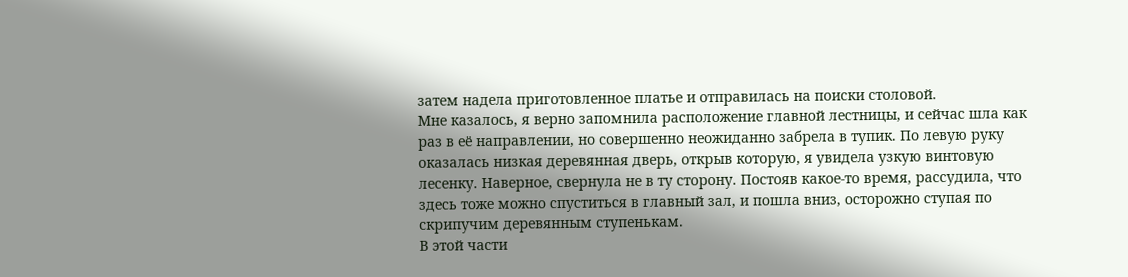затем надела приготовленное платье и отправилась на поиски столовой.
Мне казалось, я верно запомнила расположение главной лестницы, и сейчас шла как раз в её направлении, но совершенно неожиданно забрела в тупик. По левую руку оказалась низкая деревянная дверь, открыв которую, я увидела узкую винтовую лесенку. Наверное, свернула не в ту сторону. Постояв какое-то время, рассудила, что здесь тоже можно спуститься в главный зал, и пошла вниз, осторожно ступая по скрипучим деревянным ступенькам.
В этой части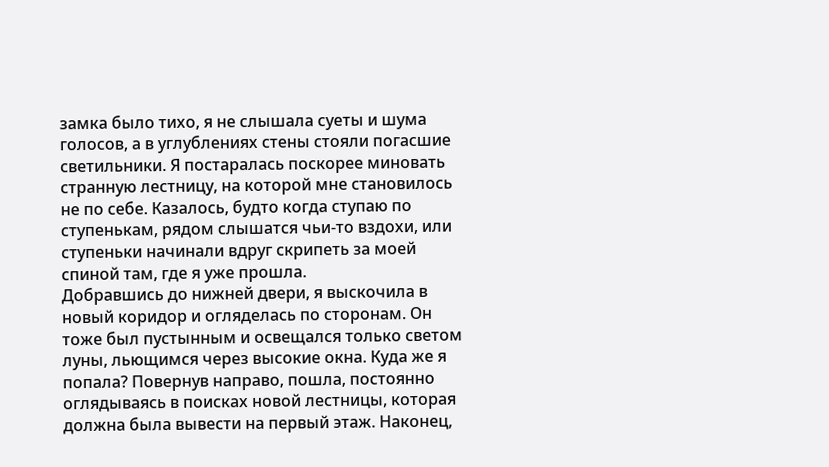замка было тихо, я не слышала суеты и шума голосов, а в углублениях стены стояли погасшие светильники. Я постаралась поскорее миновать странную лестницу, на которой мне становилось не по себе. Казалось, будто когда ступаю по ступенькам, рядом слышатся чьи-то вздохи, или ступеньки начинали вдруг скрипеть за моей спиной там, где я уже прошла.
Добравшись до нижней двери, я выскочила в новый коридор и огляделась по сторонам. Он тоже был пустынным и освещался только светом луны, льющимся через высокие окна. Куда же я попала? Повернув направо, пошла, постоянно оглядываясь в поисках новой лестницы, которая должна была вывести на первый этаж. Наконец,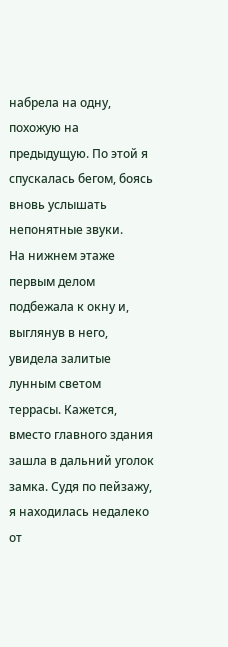набрела на одну, похожую на предыдущую. По этой я спускалась бегом, боясь вновь услышать непонятные звуки.
На нижнем этаже первым делом подбежала к окну и, выглянув в него, увидела залитые лунным светом террасы. Кажется, вместо главного здания зашла в дальний уголок замка. Судя по пейзажу, я находилась недалеко от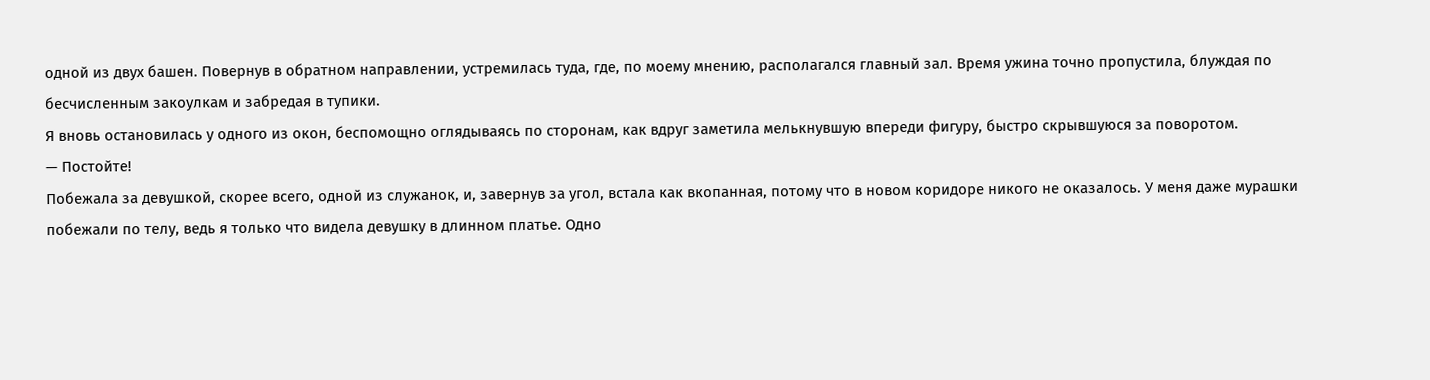одной из двух башен. Повернув в обратном направлении, устремилась туда, где, по моему мнению, располагался главный зал. Время ужина точно пропустила, блуждая по бесчисленным закоулкам и забредая в тупики.
Я вновь остановилась у одного из окон, беспомощно оглядываясь по сторонам, как вдруг заметила мелькнувшую впереди фигуру, быстро скрывшуюся за поворотом.
— Постойте!
Побежала за девушкой, скорее всего, одной из служанок, и, завернув за угол, встала как вкопанная, потому что в новом коридоре никого не оказалось. У меня даже мурашки побежали по телу, ведь я только что видела девушку в длинном платье. Одно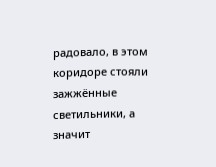радовало, в этом коридоре стояли зажжённые светильники, а значит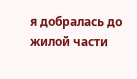я добралась до жилой части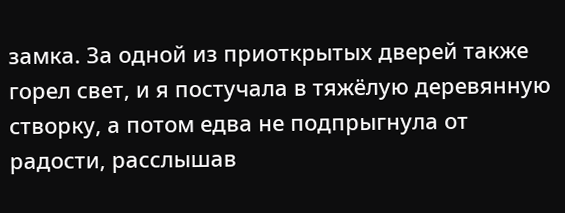замка. За одной из приоткрытых дверей также горел свет, и я постучала в тяжёлую деревянную створку, а потом едва не подпрыгнула от радости, расслышав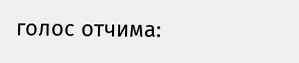голос отчима: